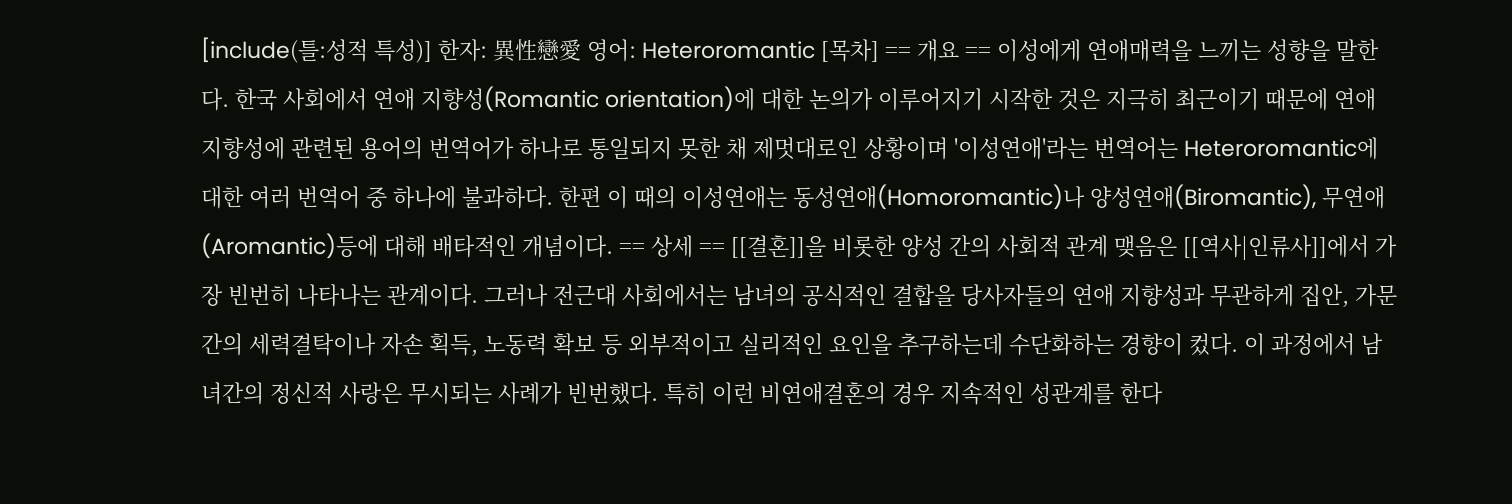[include(틀:성적 특성)] 한자: 異性戀愛 영어: Heteroromantic [목차] == 개요 == 이성에게 연애매력을 느끼는 성향을 말한다. 한국 사회에서 연애 지향성(Romantic orientation)에 대한 논의가 이루어지기 시작한 것은 지극히 최근이기 때문에 연애 지향성에 관련된 용어의 번역어가 하나로 통일되지 못한 채 제멋대로인 상황이며 '이성연애'라는 번역어는 Heteroromantic에 대한 여러 번역어 중 하나에 불과하다. 한편 이 때의 이성연애는 동성연애(Homoromantic)나 양성연애(Biromantic), 무연애(Aromantic)등에 대해 배타적인 개념이다. == 상세 == [[결혼]]을 비롯한 양성 간의 사회적 관계 맺음은 [[역사|인류사]]에서 가장 빈번히 나타나는 관계이다. 그러나 전근대 사회에서는 남녀의 공식적인 결합을 당사자들의 연애 지향성과 무관하게 집안, 가문 간의 세력결탁이나 자손 획득, 노동력 확보 등 외부적이고 실리적인 요인을 추구하는데 수단화하는 경향이 컸다. 이 과정에서 남녀간의 정신적 사랑은 무시되는 사례가 빈번했다. 특히 이런 비연애결혼의 경우 지속적인 성관계를 한다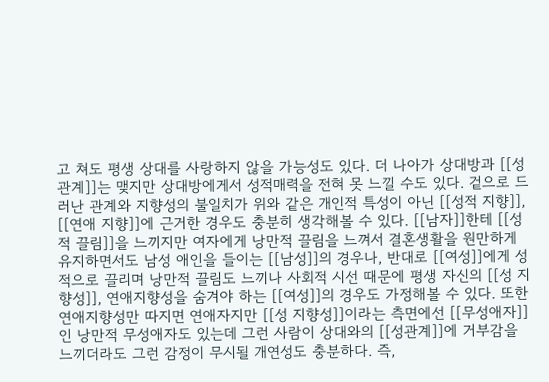고 쳐도 평생 상대를 사랑하지 않을 가능성도 있다. 더 나아가 상대방과 [[성관계]]는 맺지만 상대방에게서 성적매력을 전혀 못 느낄 수도 있다. 겉으로 드러난 관계와 지향성의 불일치가 위와 같은 개인적 특성이 아닌 [[성적 지향]], [[연애 지향]]에 근거한 경우도 충분히 생각해볼 수 있다. [[남자]]한테 [[성적 끌림]]을 느끼지만 여자에게 낭만적 끌림을 느껴서 결혼생활을 원만하게 유지하면서도 남성 애인을 들이는 [[남성]]의 경우나, 반대로 [[여성]]에게 성적으로 끌리며 낭만적 끌림도 느끼나 사회적 시선 때문에 평생 자신의 [[성 지향성]], 연애지향성을 숨겨야 하는 [[여성]]의 경우도 가정해볼 수 있다. 또한 연애지향성만 따지면 연애자지만 [[성 지향성]]이라는 측면에선 [[무성애자]]인 낭만적 무성애자도 있는데 그런 사람이 상대와의 [[성관계]]에 거부감을 느끼더라도 그런 감정이 무시될 개연성도 충분하다. 즉,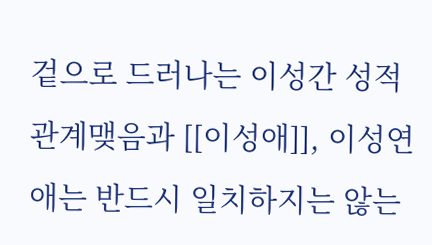겉으로 드러나는 이성간 성적 관계맺음과 [[이성애]], 이성연애는 반드시 일치하지는 않는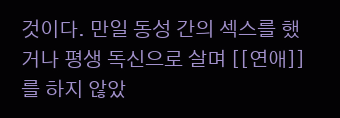것이다. 만일 동성 간의 섹스를 했거나 평생 독신으로 살며 [[연애]]를 하지 않았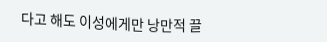다고 해도 이성에게만 낭만적 끌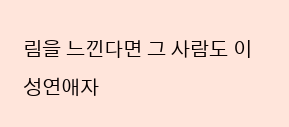림을 느낀다면 그 사람도 이성연애자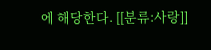에 해당한다. [[분류:사랑]]